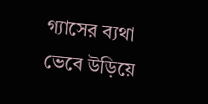গ্যাসের ব্যথা ভেবে উড়িয়ে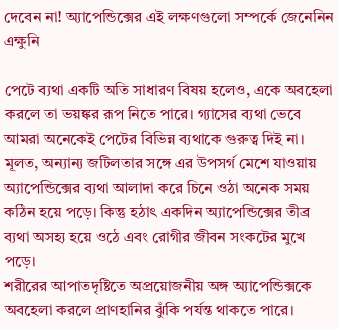দেবেন না! অ্যাপেন্ডিক্সের এই লক্ষণগুলো সম্পর্কে জেনেনিন এক্ষুনি

পেটে ব্যথা একটি অতি সাধারণ বিষয় হলেও, একে অবহেলা করলে তা ভয়ঙ্কর রূপ নিতে পারে। গ্যাসের ব্যথা ভেবে আমরা অনেকেই পেটের বিভিন্ন ব্যথাকে গুরুত্ব দিই না। মূলত, অন্যান্য জটিলতার সঙ্গে এর উপসর্গ মেশে যাওয়ায় অ্যাপেন্ডিক্সের ব্যথা আলাদা করে চিনে ওঠা অনেক সময় কঠিন হয়ে পড়ে। কিন্তু হঠাৎ একদিন অ্যাপেন্ডিক্সের তীব্র ব্যথা অসহ্য হয়ে ওঠে এবং রোগীর জীবন সংকটের মুখে পড়ে।
শরীরের আপাতদৃষ্টিতে অপ্রয়োজনীয় অঙ্গ অ্যাপেন্ডিক্সকে অবহেলা করলে প্রাণহানির ঝুঁকি পর্যন্ত থাকতে পারে।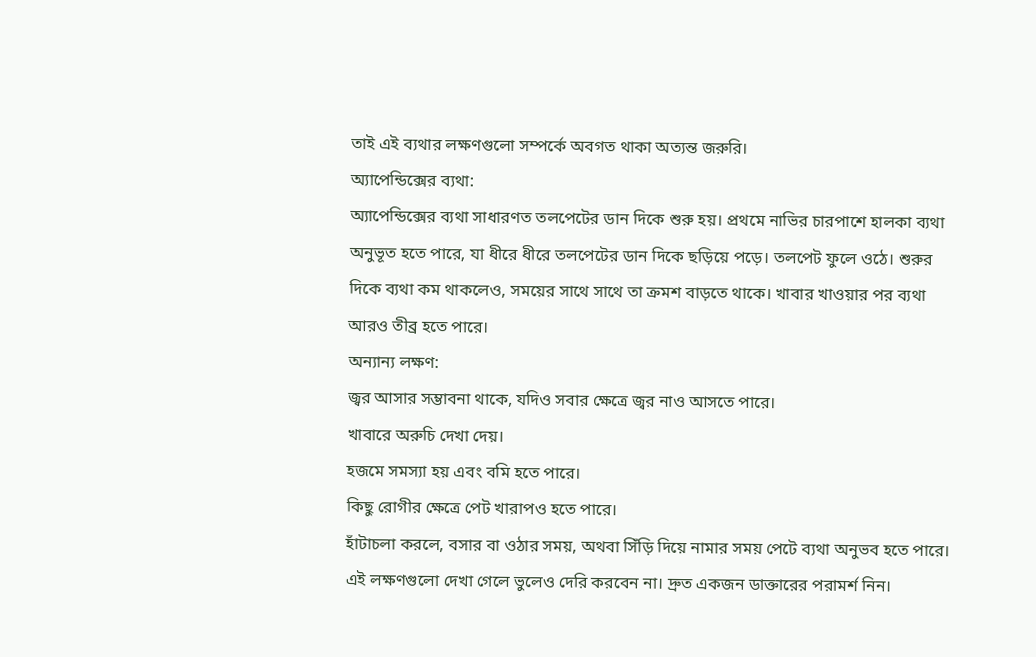তাই এই ব্যথার লক্ষণগুলো সম্পর্কে অবগত থাকা অত্যন্ত জরুরি।
অ্যাপেন্ডিক্সের ব্যথা:
অ্যাপেন্ডিক্সের ব্যথা সাধারণত তলপেটের ডান দিকে শুরু হয়। প্রথমে নাভির চারপাশে হালকা ব্যথা অনুভূত হতে পারে, যা ধীরে ধীরে তলপেটের ডান দিকে ছড়িয়ে পড়ে। তলপেট ফুলে ওঠে। শুরুর দিকে ব্যথা কম থাকলেও, সময়ের সাথে সাথে তা ক্রমশ বাড়তে থাকে। খাবার খাওয়ার পর ব্যথা আরও তীব্র হতে পারে।
অন্যান্য লক্ষণ:
জ্বর আসার সম্ভাবনা থাকে, যদিও সবার ক্ষেত্রে জ্বর নাও আসতে পারে।
খাবারে অরুচি দেখা দেয়।
হজমে সমস্যা হয় এবং বমি হতে পারে।
কিছু রোগীর ক্ষেত্রে পেট খারাপও হতে পারে।
হাঁটাচলা করলে, বসার বা ওঠার সময়, অথবা সিঁড়ি দিয়ে নামার সময় পেটে ব্যথা অনুভব হতে পারে।
এই লক্ষণগুলো দেখা গেলে ভুলেও দেরি করবেন না। দ্রুত একজন ডাক্তারের পরামর্শ নিন।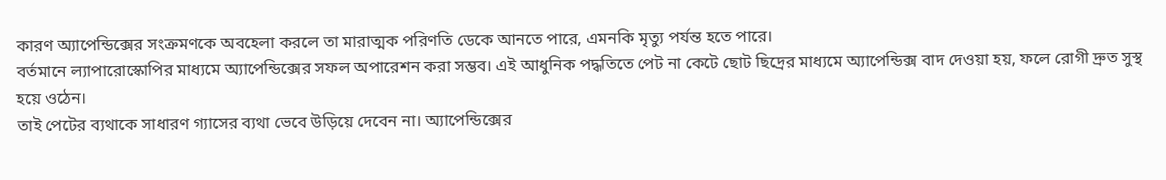কারণ অ্যাপেন্ডিক্সের সংক্রমণকে অবহেলা করলে তা মারাত্মক পরিণতি ডেকে আনতে পারে, এমনকি মৃত্যু পর্যন্ত হতে পারে।
বর্তমানে ল্যাপারোস্কোপির মাধ্যমে অ্যাপেন্ডিক্সের সফল অপারেশন করা সম্ভব। এই আধুনিক পদ্ধতিতে পেট না কেটে ছোট ছিদ্রের মাধ্যমে অ্যাপেন্ডিক্স বাদ দেওয়া হয়, ফলে রোগী দ্রুত সুস্থ হয়ে ওঠেন।
তাই পেটের ব্যথাকে সাধারণ গ্যাসের ব্যথা ভেবে উড়িয়ে দেবেন না। অ্যাপেন্ডিক্সের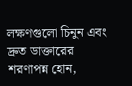লক্ষণগুলো চিনুন এবং দ্রুত ডাক্তারের শরণাপন্ন হোন,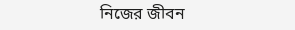নিজের জীবন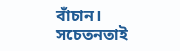বাঁচান। সচেতনতাই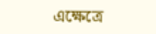এক্ষেত্রে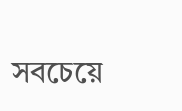সবচেয়ে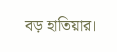বড় হাতিয়ার।